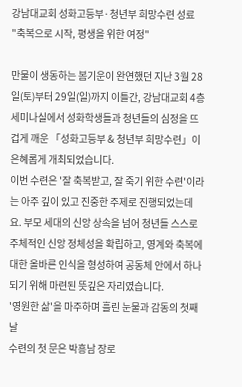강남대교회 성화고등부·청년부 희망수련 성료
"축복으로 시작, 평생을 위한 여정"

만물이 생동하는 봄기운이 완연했던 지난 3월 28일(토)부터 29일(일)까지 이틀간, 강남대교회 4층 세미나실에서 성화학생들과 청년들의 심정을 뜨겁게 깨운 「성화고등부 & 청년부 희망수련」이 은혜롭게 개최되었습니다.
이번 수련은 '잘 축복받고, 잘 죽기 위한 수련'이라는 아주 깊이 있고 진중한 주제로 진행되었는데요. 부모 세대의 신앙 상속을 넘어 청년들 스스로 주체적인 신앙 정체성을 확립하고, 영계와 축복에 대한 올바른 인식을 형성하여 공동체 안에서 하나 되기 위해 마련된 뜻깊은 자리였습니다.
'영원한 삶'을 마주하며 흘린 눈물과 감동의 첫째 날
수련의 첫 문은 박흥남 장로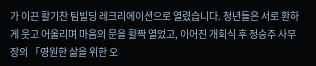가 이끈 활기찬 팀빌딩 레크리에이션으로 열렸습니다. 청년들은 서로 환하게 웃고 어울리며 마음의 문을 활짝 열었고, 이어진 개회식 후 정승주 사무장의 「영원한 삶을 위한 오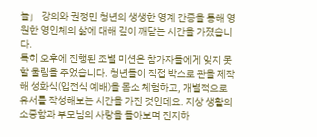늘」 강의와 권정민 청년의 생생한 영계 간증을 통해 영원한 영인체의 삶에 대해 깊이 깨닫는 시간을 가졌습니다.
특히 오후에 진행된 조별 미션은 참가자들에게 잊지 못할 울림을 주었습니다. 청년들이 직접 박스로 관을 제작해 성화식(입전식 예배)을 몸소 체험하고, 개별적으로 유서를 작성해보는 시간을 가진 것인데요. 지상 생활의 소중함과 부모님의 사랑을 돌아보며 진지하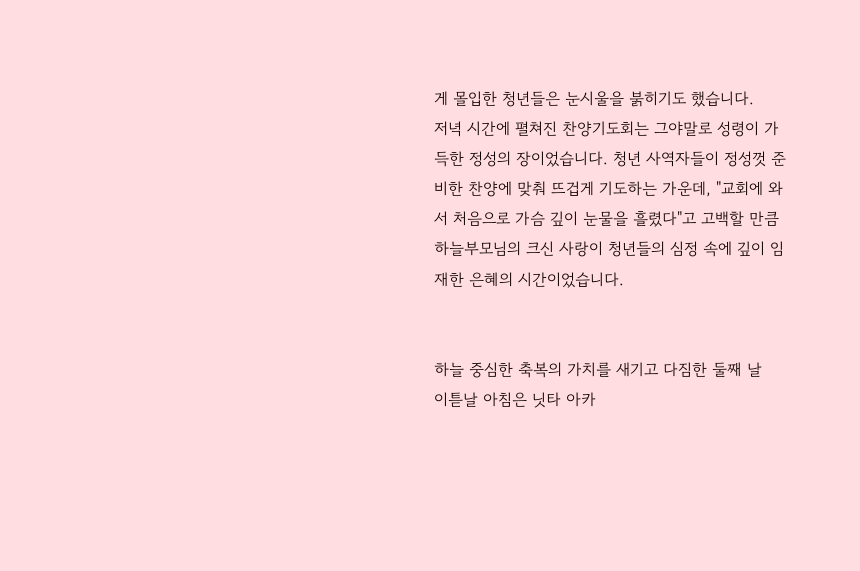게 몰입한 청년들은 눈시울을 붉히기도 했습니다.
저녁 시간에 펼쳐진 찬양기도회는 그야말로 성령이 가득한 정성의 장이었습니다. 청년 사역자들이 정성껏 준비한 찬양에 맞춰 뜨겁게 기도하는 가운데, "교회에 와서 처음으로 가슴 깊이 눈물을 흘렸다"고 고백할 만큼 하늘부모님의 크신 사랑이 청년들의 심정 속에 깊이 임재한 은혜의 시간이었습니다.


하늘 중심한 축복의 가치를 새기고 다짐한 둘째 날
이튿날 아침은 닛타 아카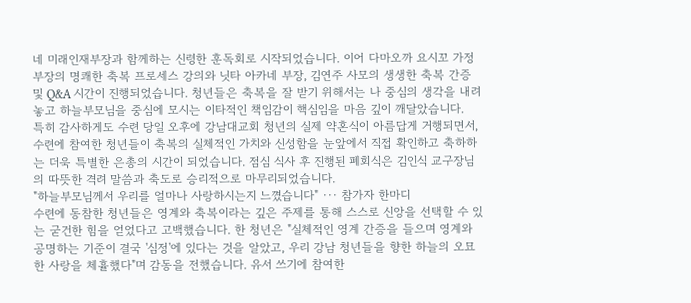네 미래인재부장과 함께하는 신령한 훈독회로 시작되었습니다. 이어 다마오까 요시꼬 가정부장의 명쾌한 축복 프로세스 강의와 닛타 아카네 부장, 김연주 사모의 생생한 축복 간증 및 Q&A 시간이 진행되었습니다. 청년들은 축복을 잘 받기 위해서는 나 중심의 생각을 내려놓고 하늘부모님을 중심에 모시는 이타적인 책임감이 핵심임을 마음 깊이 깨달았습니다.
특히 감사하게도 수련 당일 오후에 강남대교회 청년의 실제 약혼식이 아름답게 거행되면서, 수련에 참여한 청년들이 축복의 실체적인 가치와 신성함을 눈앞에서 직접 확인하고 축하하는 더욱 특별한 은총의 시간이 되었습니다. 점심 식사 후 진행된 폐회식은 김인식 교구장님의 따뜻한 격려 말씀과 축도로 승리적으로 마무리되었습니다.
"하늘부모님께서 우리를 얼마나 사랑하시는지 느꼈습니다" ··· 참가자 한마디
수련에 동참한 청년들은 영계와 축복이라는 깊은 주제를 통해 스스로 신앙을 선택할 수 있는 굳건한 힘을 얻었다고 고백했습니다. 한 청년은 "실체적인 영계 간증을 들으며 영계와 공명하는 기준이 결국 '심정'에 있다는 것을 알았고, 우리 강남 청년들을 향한 하늘의 오묘한 사랑을 체휼했다"며 감동을 전했습니다. 유서 쓰기에 참여한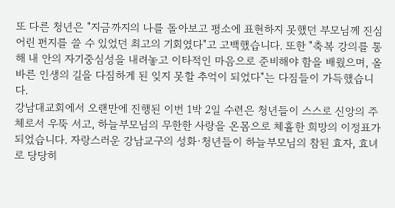또 다른 청년은 "지금까지의 나를 돌아보고 평소에 표현하지 못했던 부모님께 진심 어린 편지를 쓸 수 있었던 최고의 기회였다"고 고백했습니다. 또한 "축복 강의를 통해 내 안의 자기중심성을 내려놓고 이타적인 마음으로 준비해야 함을 배웠으며, 올바른 인생의 길을 다짐하게 된 잊지 못할 추억이 되었다"는 다짐들이 가득했습니다.
강남대교회에서 오랜만에 진행된 이번 1박 2일 수련은 청년들이 스스로 신앙의 주체로서 우뚝 서고, 하늘부모님의 무한한 사랑을 온몸으로 체휼한 희망의 이정표가 되었습니다. 자랑스러운 강남교구의 성화·청년들이 하늘부모님의 참된 효자, 효녀로 당당히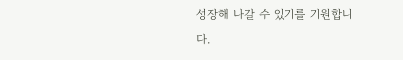성장해 나갈 수 있기를 기원합니다.